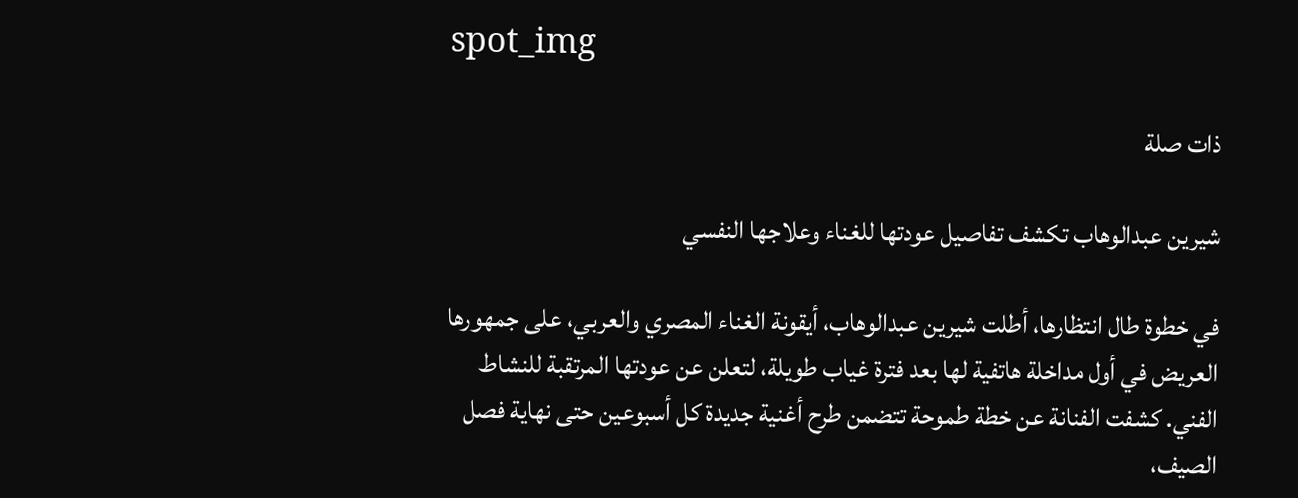spot_img

ذات صلة

شيرين عبدالوهاب تكشف تفاصيل عودتها للغناء وعلاجها النفسي

في خطوة طال انتظارها، أطلت شيرين عبدالوهاب، أيقونة الغناء المصري والعربي، على جمهورها العريض في أول مداخلة هاتفية لها بعد فترة غياب طويلة، لتعلن عن عودتها المرتقبة للنشاط الفني. كشفت الفنانة عن خطة طموحة تتضمن طرح أغنية جديدة كل أسبوعين حتى نهاية فصل الصيف،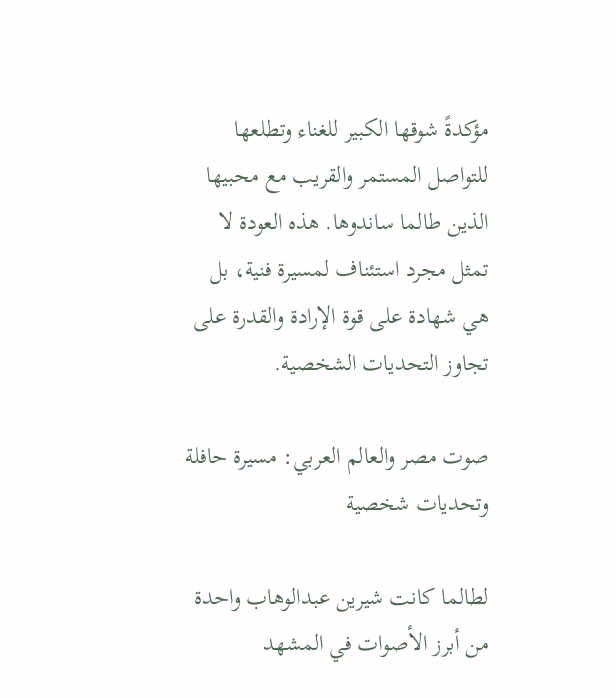مؤكدةً شوقها الكبير للغناء وتطلعها للتواصل المستمر والقريب مع محبيها الذين طالما ساندوها. هذه العودة لا تمثل مجرد استئناف لمسيرة فنية، بل هي شهادة على قوة الإرادة والقدرة على تجاوز التحديات الشخصية.

صوت مصر والعالم العربي: مسيرة حافلة وتحديات شخصية

لطالما كانت شيرين عبدالوهاب واحدة من أبرز الأصوات في المشهد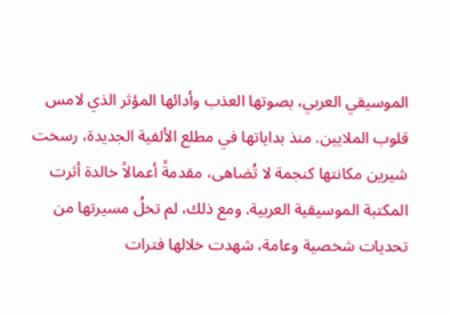الموسيقي العربي، بصوتها العذب وأدائها المؤثر الذي لامس قلوب الملايين. منذ بداياتها في مطلع الألفية الجديدة، رسخت شيرين مكانتها كنجمة لا تُضاهى، مقدمةً أعمالاً خالدة أثرت المكتبة الموسيقية العربية. ومع ذلك، لم تخلُ مسيرتها من تحديات شخصية وعامة، شهدت خلالها فترات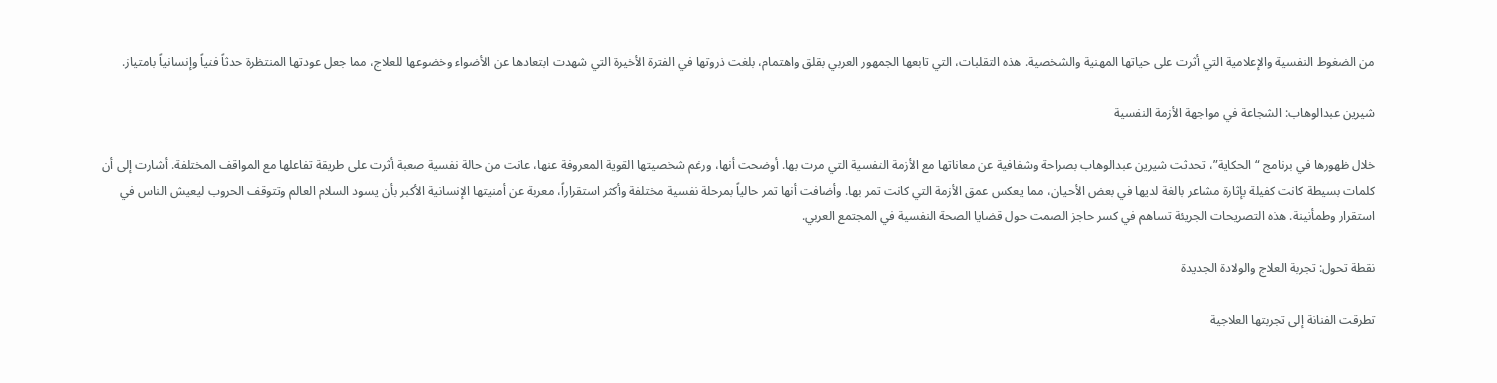من الضغوط النفسية والإعلامية التي أثرت على حياتها المهنية والشخصية. هذه التقلبات، التي تابعها الجمهور العربي بقلق واهتمام، بلغت ذروتها في الفترة الأخيرة التي شهدت ابتعادها عن الأضواء وخضوعها للعلاج، مما جعل عودتها المنتظرة حدثاً فنياً وإنسانياً بامتياز.

شيرين عبدالوهاب: الشجاعة في مواجهة الأزمة النفسية

خلال ظهورها في برنامج “الحكاية”، تحدثت شيرين عبدالوهاب بصراحة وشفافية عن معاناتها مع الأزمة النفسية التي مرت بها. أوضحت أنها، ورغم شخصيتها القوية المعروفة عنها، عانت من حالة نفسية صعبة أثرت على طريقة تفاعلها مع المواقف المختلفة. أشارت إلى أن كلمات بسيطة كانت كفيلة بإثارة مشاعر بالغة لديها في بعض الأحيان، مما يعكس عمق الأزمة التي كانت تمر بها. وأضافت أنها تمر حالياً بمرحلة نفسية مختلفة وأكثر استقراراً، معربة عن أمنيتها الإنسانية الأكبر بأن يسود السلام العالم وتتوقف الحروب ليعيش الناس في استقرار وطمأنينة. هذه التصريحات الجريئة تساهم في كسر حاجز الصمت حول قضايا الصحة النفسية في المجتمع العربي.

نقطة تحول: تجربة العلاج والولادة الجديدة

تطرقت الفنانة إلى تجربتها العلاجية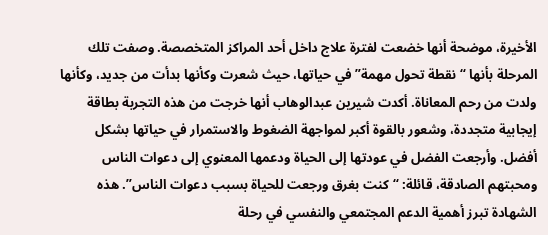الأخيرة، موضحة أنها خضعت لفترة علاج داخل أحد المراكز المتخصصة. وصفت تلك المرحلة بأنها “نقطة تحول مهمة” في حياتها، حيث شعرت وكأنها بدأت من جديد، وكأنها ولدت من رحم المعاناة. أكدت شيرين عبدالوهاب أنها خرجت من هذه التجربة بطاقة إيجابية متجددة، وشعور بالقوة أكبر لمواجهة الضغوط والاستمرار في حياتها بشكل أفضل. وأرجعت الفضل في عودتها إلى الحياة ودعمها المعنوي إلى دعوات الناس ومحبتهم الصادقة، قائلة: “كنت بغرق ورجعت للحياة بسبب دعوات الناس”. هذه الشهادة تبرز أهمية الدعم المجتمعي والنفسي في رحلة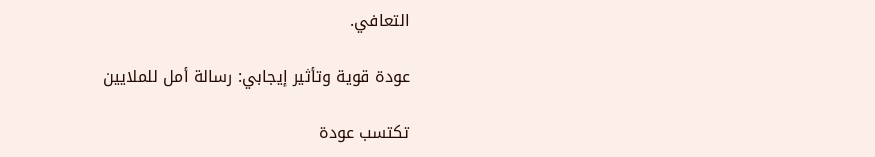التعافي.

عودة قوية وتأثير إيجابي: رسالة أمل للملايين

تكتسب عودة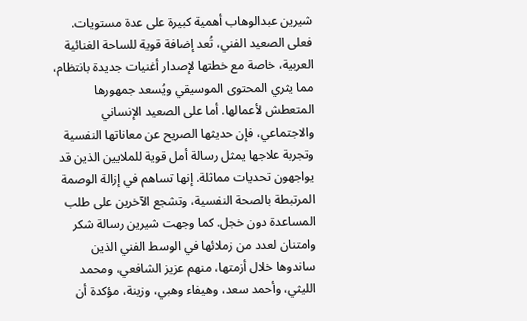شيرين عبدالوهاب أهمية كبيرة على عدة مستويات. فعلى الصعيد الفني، تُعد إضافة قوية للساحة الغنائية العربية، خاصة مع خطتها لإصدار أغنيات جديدة بانتظام، مما يثري المحتوى الموسيقي ويُسعد جمهورها المتعطش لأعمالها. أما على الصعيد الإنساني والاجتماعي، فإن حديثها الصريح عن معاناتها النفسية وتجربة علاجها يمثل رسالة أمل قوية للملايين الذين قد يواجهون تحديات مماثلة. إنها تساهم في إزالة الوصمة المرتبطة بالصحة النفسية، وتشجع الآخرين على طلب المساعدة دون خجل. كما وجهت شيرين رسالة شكر وامتنان لعدد من زملائها في الوسط الفني الذين ساندوها خلال أزمتها، منهم عزيز الشافعي، ومحمد الليثي، وأحمد سعد، وهيفاء وهبي، وزينة، مؤكدة أن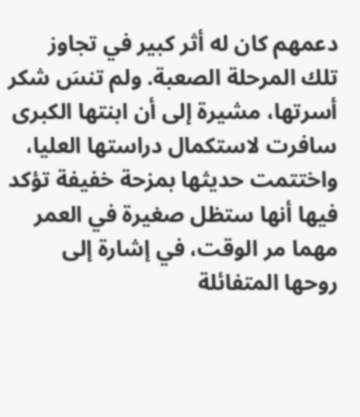دعمهم كان له أثر كبير في تجاوز تلك المرحلة الصعبة. ولم تنسَ شكر أسرتها، مشيرة إلى أن ابنتها الكبرى سافرت لاستكمال دراستها العليا، واختتمت حديثها بمزحة خفيفة تؤكد فيها أنها ستظل صغيرة في العمر مهما مر الوقت، في إشارة إلى روحها المتفائلة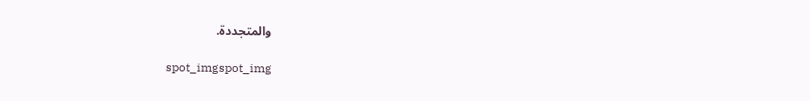والمتجددة.

spot_imgspot_img